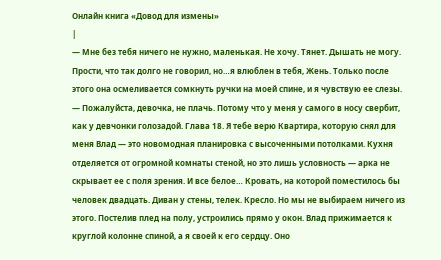Онлайн книга «Довод для измены»
|
— Мне без тебя ничего не нужно, маленькая. Не хочу. Тянет. Дышать не могу. Прости, что так долго не говорил, но…я влюблен в тебя, Жень. Только после этого она осмеливается сомкнуть ручки на моей спине, и я чувствую ее слезы. — Пожалуйста, девочка, не плачь. Потому что у меня у самого в носу свербит, как у девчонки голозадой. Глава 18. Я тебе верю Квартира, которую снял для меня Влад — это новомодная планировка с высоченными потолками. Кухня отделяется от огромной комнаты стеной, но это лишь условность — арка не скрывает ее с поля зрения. И все белое… Кровать, на которой поместилось бы человек двадцать. Диван у стены, телек. Кресло. Но мы не выбираем ничего из этого. Постелив плед на полу, устроились прямо у окон. Влад прижимается к круглой колонне спиной, а я своей к его сердцу. Оно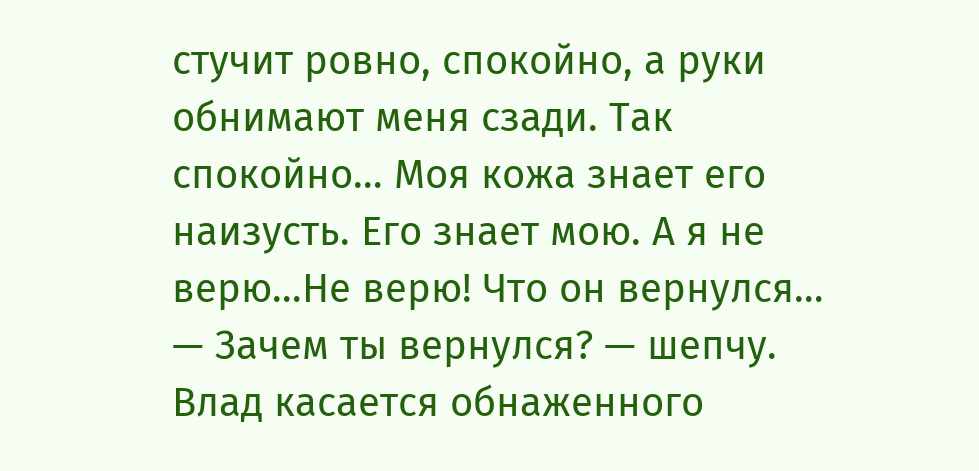стучит ровно, спокойно, а руки обнимают меня сзади. Так спокойно… Моя кожа знает его наизусть. Его знает мою. А я не верю…Не верю! Что он вернулся… — Зачем ты вернулся? — шепчу. Влад касается обнаженного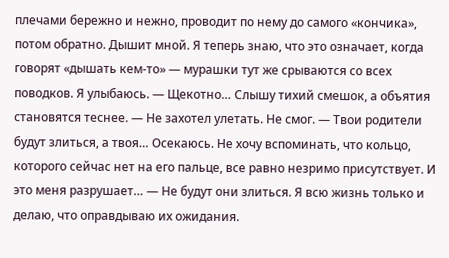плечами бережно и нежно, проводит по нему до самого «кончика», потом обратно. Дышит мной. Я теперь знаю, что это означает, когда говорят «дышать кем-то» — мурашки тут же срываются со всех поводков. Я улыбаюсь. — Щекотно… Слышу тихий смешок, а объятия становятся теснее. — Не захотел улетать. Не смог. — Твои родители будут злиться, а твоя… Осекаюсь. Не хочу вспоминать, что кольцо, которого сейчас нет на его пальце, все равно незримо присутствует. И это меня разрушает… — Не будут они злиться. Я всю жизнь только и делаю, что оправдываю их ожидания.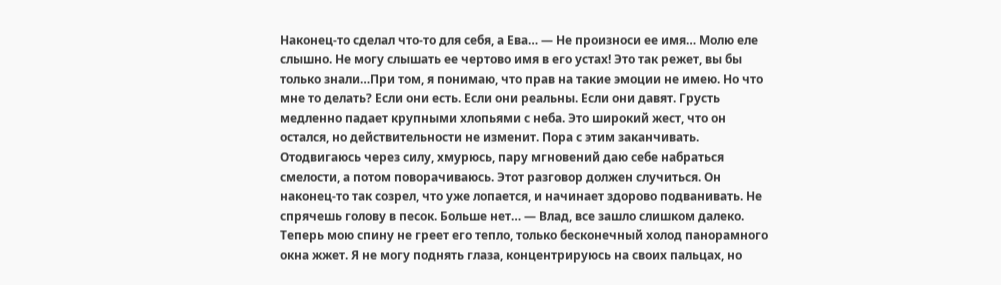Наконец-то сделал что-то для себя, а Ева… — Не произноси ее имя… Молю еле слышно. Не могу слышать ее чертово имя в его устах! Это так режет, вы бы только знали…При том, я понимаю, что прав на такие эмоции не имею. Но что мне то делать? Если они есть. Если они реальны. Если они давят. Грусть медленно падает крупными хлопьями с неба. Это широкий жест, что он остался, но действительности не изменит. Пора с этим заканчивать. Отодвигаюсь через силу, хмурюсь, пару мгновений даю себе набраться смелости, а потом поворачиваюсь. Этот разговор должен случиться. Он наконец-то так созрел, что уже лопается, и начинает здорово подванивать. Не спрячешь голову в песок. Больше нет… — Влад, все зашло слишком далеко. Теперь мою спину не греет его тепло, только бесконечный холод панорамного окна жжет. Я не могу поднять глаза, концентрируюсь на своих пальцах, но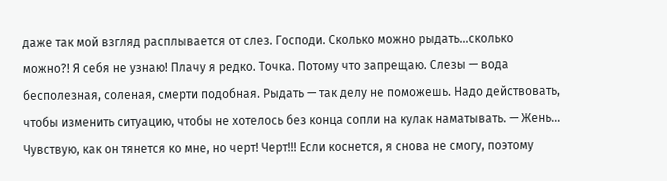даже так мой взгляд расплывается от слез. Господи. Сколько можно рыдать…сколько можно?! Я себя не узнаю! Плачу я редко. Точка. Потому что запрещаю. Слезы — вода бесполезная, соленая, смерти подобная. Рыдать — так делу не поможешь. Надо действовать, чтобы изменить ситуацию, чтобы не хотелось без конца сопли на кулак наматывать. — Жень… Чувствую, как он тянется ко мне, но черт! Черт!!! Если коснется, я снова не смогу, поэтому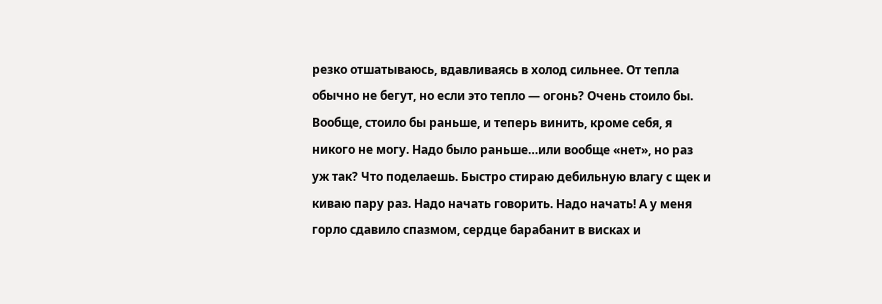резко отшатываюсь, вдавливаясь в холод сильнее. От тепла обычно не бегут, но если это тепло — огонь? Очень стоило бы. Вообще, стоило бы раньше, и теперь винить, кроме себя, я никого не могу. Надо было раньше…или вообще «нет», но раз уж так? Что поделаешь. Быстро стираю дебильную влагу с щек и киваю пару раз. Надо начать говорить. Надо начать! А у меня горло сдавило спазмом, сердце барабанит в висках и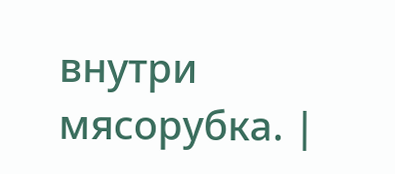внутри мясорубка. |